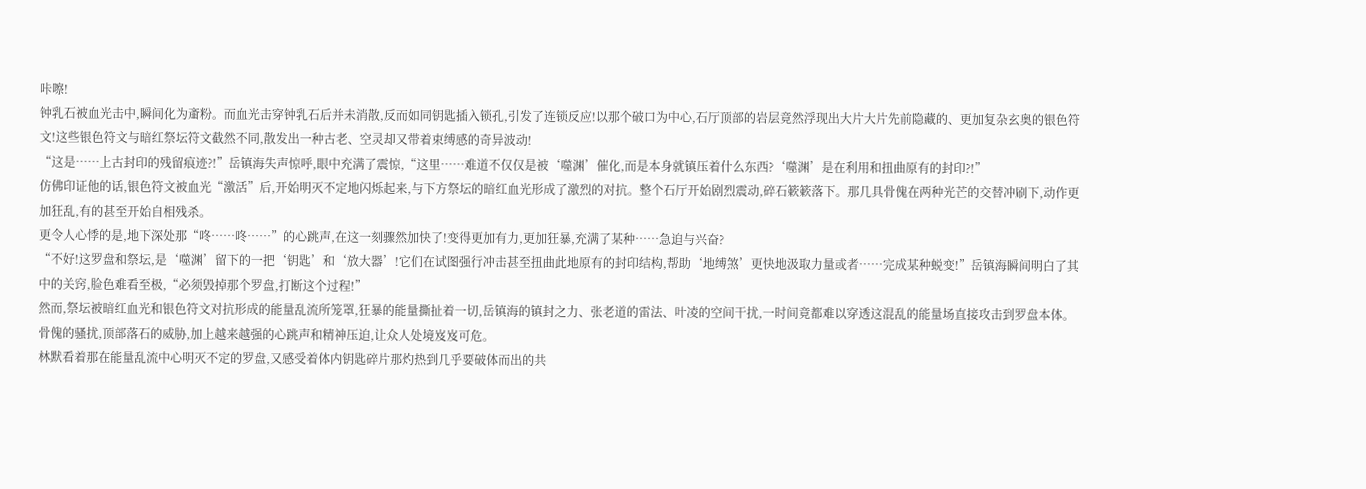咔嚓!
钟乳石被血光击中,瞬间化为齑粉。而血光击穿钟乳石后并未消散,反而如同钥匙插入锁孔,引发了连锁反应!以那个破口为中心,石厅顶部的岩层竟然浮现出大片大片先前隐藏的、更加复杂玄奥的银色符文!这些银色符文与暗红祭坛符文截然不同,散发出一种古老、空灵却又带着束缚感的奇异波动!
“这是……上古封印的残留痕迹?!”岳镇海失声惊呼,眼中充满了震惊,“这里……难道不仅仅是被‘噬渊’催化,而是本身就镇压着什么东西?‘噬渊’是在利用和扭曲原有的封印?!”
仿佛印证他的话,银色符文被血光“激活”后,开始明灭不定地闪烁起来,与下方祭坛的暗红血光形成了激烈的对抗。整个石厅开始剧烈震动,碎石簌簌落下。那几具骨傀在两种光芒的交替冲刷下,动作更加狂乱,有的甚至开始自相残杀。
更令人心悸的是,地下深处那“咚……咚……”的心跳声,在这一刻骤然加快了!变得更加有力,更加狂暴,充满了某种……急迫与兴奋?
“不好!这罗盘和祭坛,是‘噬渊’留下的一把‘钥匙’和‘放大器’!它们在试图强行冲击甚至扭曲此地原有的封印结构,帮助‘地缚煞’更快地汲取力量或者……完成某种蜕变!”岳镇海瞬间明白了其中的关窍,脸色难看至极,“必须毁掉那个罗盘,打断这个过程!”
然而,祭坛被暗红血光和银色符文对抗形成的能量乱流所笼罩,狂暴的能量撕扯着一切,岳镇海的镇封之力、张老道的雷法、叶凌的空间干扰,一时间竟都难以穿透这混乱的能量场直接攻击到罗盘本体。
骨傀的骚扰,顶部落石的威胁,加上越来越强的心跳声和精神压迫,让众人处境岌岌可危。
林默看着那在能量乱流中心明灭不定的罗盘,又感受着体内钥匙碎片那灼热到几乎要破体而出的共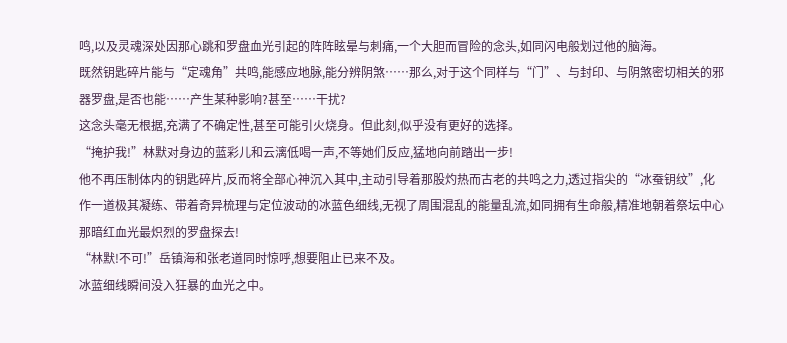鸣,以及灵魂深处因那心跳和罗盘血光引起的阵阵眩晕与刺痛,一个大胆而冒险的念头,如同闪电般划过他的脑海。
既然钥匙碎片能与“定魂角”共鸣,能感应地脉,能分辨阴煞……那么,对于这个同样与“门”、与封印、与阴煞密切相关的邪器罗盘,是否也能……产生某种影响?甚至……干扰?
这念头毫无根据,充满了不确定性,甚至可能引火烧身。但此刻,似乎没有更好的选择。
“掩护我!”林默对身边的蓝彩儿和云漓低喝一声,不等她们反应,猛地向前踏出一步!
他不再压制体内的钥匙碎片,反而将全部心神沉入其中,主动引导着那股灼热而古老的共鸣之力,透过指尖的“冰蚕钥纹”,化作一道极其凝练、带着奇异梳理与定位波动的冰蓝色细线,无视了周围混乱的能量乱流,如同拥有生命般,精准地朝着祭坛中心那暗红血光最炽烈的罗盘探去!
“林默!不可!”岳镇海和张老道同时惊呼,想要阻止已来不及。
冰蓝细线瞬间没入狂暴的血光之中。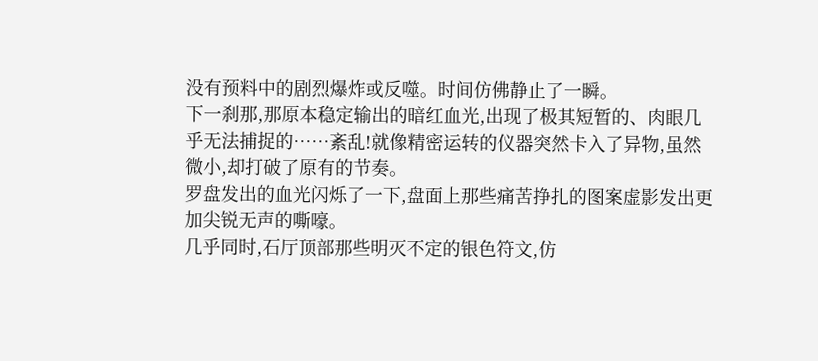没有预料中的剧烈爆炸或反噬。时间仿佛静止了一瞬。
下一刹那,那原本稳定输出的暗红血光,出现了极其短暂的、肉眼几乎无法捕捉的……紊乱!就像精密运转的仪器突然卡入了异物,虽然微小,却打破了原有的节奏。
罗盘发出的血光闪烁了一下,盘面上那些痛苦挣扎的图案虚影发出更加尖锐无声的嘶嚎。
几乎同时,石厅顶部那些明灭不定的银色符文,仿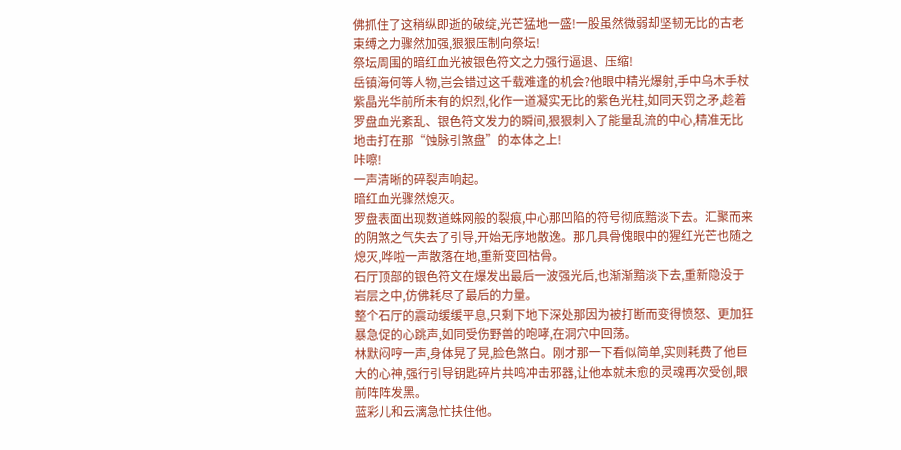佛抓住了这稍纵即逝的破绽,光芒猛地一盛!一股虽然微弱却坚韧无比的古老束缚之力骤然加强,狠狠压制向祭坛!
祭坛周围的暗红血光被银色符文之力强行逼退、压缩!
岳镇海何等人物,岂会错过这千载难逢的机会?他眼中精光爆射,手中乌木手杖紫晶光华前所未有的炽烈,化作一道凝实无比的紫色光柱,如同天罚之矛,趁着罗盘血光紊乱、银色符文发力的瞬间,狠狠刺入了能量乱流的中心,精准无比地击打在那“蚀脉引煞盘”的本体之上!
咔嚓!
一声清晰的碎裂声响起。
暗红血光骤然熄灭。
罗盘表面出现数道蛛网般的裂痕,中心那凹陷的符号彻底黯淡下去。汇聚而来的阴煞之气失去了引导,开始无序地散逸。那几具骨傀眼中的猩红光芒也随之熄灭,哗啦一声散落在地,重新变回枯骨。
石厅顶部的银色符文在爆发出最后一波强光后,也渐渐黯淡下去,重新隐没于岩层之中,仿佛耗尽了最后的力量。
整个石厅的震动缓缓平息,只剩下地下深处那因为被打断而变得愤怒、更加狂暴急促的心跳声,如同受伤野兽的咆哮,在洞穴中回荡。
林默闷哼一声,身体晃了晃,脸色煞白。刚才那一下看似简单,实则耗费了他巨大的心神,强行引导钥匙碎片共鸣冲击邪器,让他本就未愈的灵魂再次受创,眼前阵阵发黑。
蓝彩儿和云漓急忙扶住他。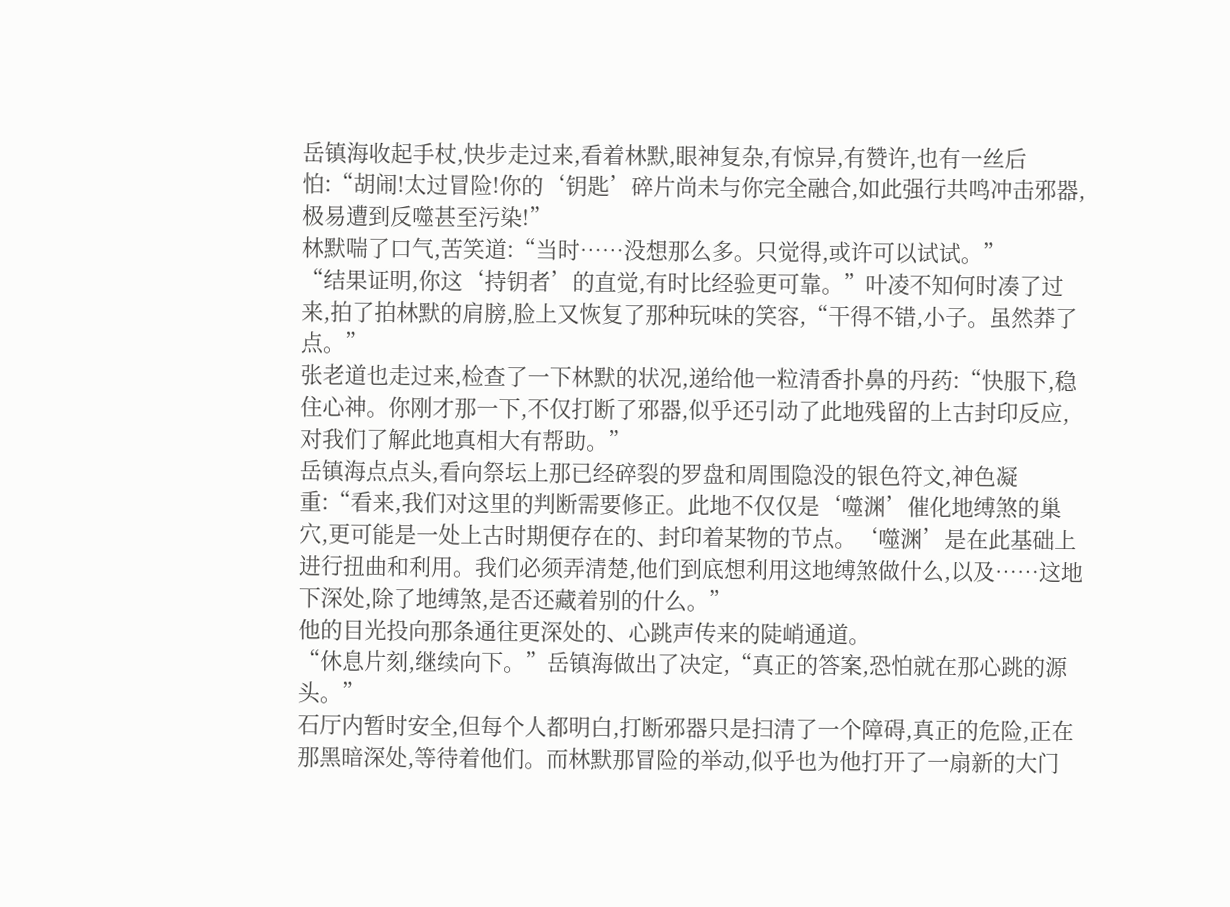岳镇海收起手杖,快步走过来,看着林默,眼神复杂,有惊异,有赞许,也有一丝后怕:“胡闹!太过冒险!你的‘钥匙’碎片尚未与你完全融合,如此强行共鸣冲击邪器,极易遭到反噬甚至污染!”
林默喘了口气,苦笑道:“当时……没想那么多。只觉得,或许可以试试。”
“结果证明,你这‘持钥者’的直觉,有时比经验更可靠。”叶凌不知何时凑了过来,拍了拍林默的肩膀,脸上又恢复了那种玩味的笑容,“干得不错,小子。虽然莽了点。”
张老道也走过来,检查了一下林默的状况,递给他一粒清香扑鼻的丹药:“快服下,稳住心神。你刚才那一下,不仅打断了邪器,似乎还引动了此地残留的上古封印反应,对我们了解此地真相大有帮助。”
岳镇海点点头,看向祭坛上那已经碎裂的罗盘和周围隐没的银色符文,神色凝重:“看来,我们对这里的判断需要修正。此地不仅仅是‘噬渊’催化地缚煞的巢穴,更可能是一处上古时期便存在的、封印着某物的节点。‘噬渊’是在此基础上进行扭曲和利用。我们必须弄清楚,他们到底想利用这地缚煞做什么,以及……这地下深处,除了地缚煞,是否还藏着别的什么。”
他的目光投向那条通往更深处的、心跳声传来的陡峭通道。
“休息片刻,继续向下。”岳镇海做出了决定,“真正的答案,恐怕就在那心跳的源头。”
石厅内暂时安全,但每个人都明白,打断邪器只是扫清了一个障碍,真正的危险,正在那黑暗深处,等待着他们。而林默那冒险的举动,似乎也为他打开了一扇新的大门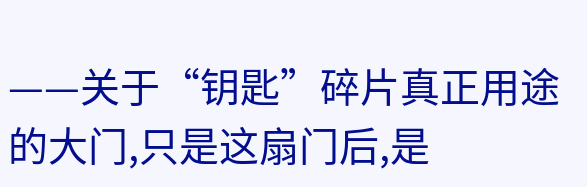——关于“钥匙”碎片真正用途的大门,只是这扇门后,是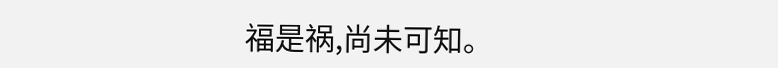福是祸,尚未可知。